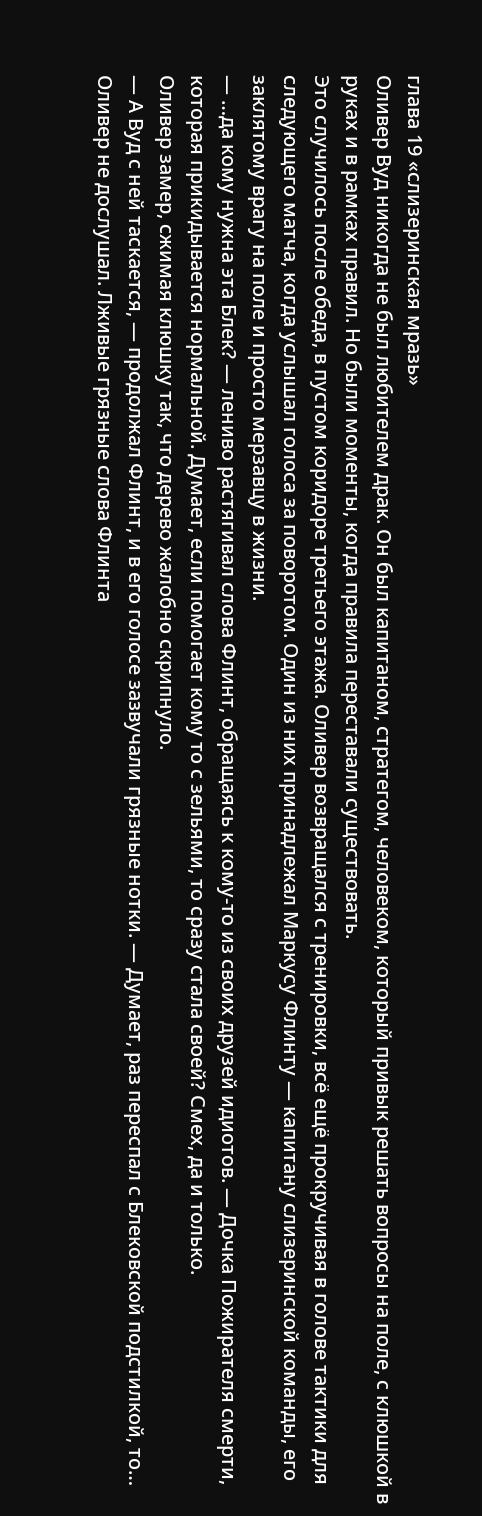глава 19 «слизеринская мразь»
Оливер Вуд никогда не был любителем драк. Он был капитаном, стратегом, человеком, который привык решать вопросы на поле, с клюшкой в руках и в рамках правил. Но были моменты, когда правила переставали существовать.
Это случилось после обеда, в пустом коридоре третьего этажа. Оливер возвращался с тренировки, всё ещё прокручивая в голове тактики для следующего матча, когда услышал голоса за поворотом. Один из них принадлежал Маркусу Флинту — капитану слизеринской команды, его заклятому врагу на поле и просто мерзавцу в жизни.
— …да кому нужна эта Блек? — лениво растягивал слова Флинт, обращаясь к кому-то из своих друзей идиотов. — Дочка Пожирателя смерти, которая прикидывается нормальной. Думает, если помогает кому то с зельями, то сразу стала своей? Смех, да и только.
Оливер замер, сжимая клюшку так, что дерево жалобно скрипнуло.
— А Вуд с ней таскается, — продолжал Флинт, и в его голосе зазвучали грязные нотки. — Думает, раз переспал с Блековской подстилкой, то…
Оливер не дослушал. Лживые грязные слова Флинта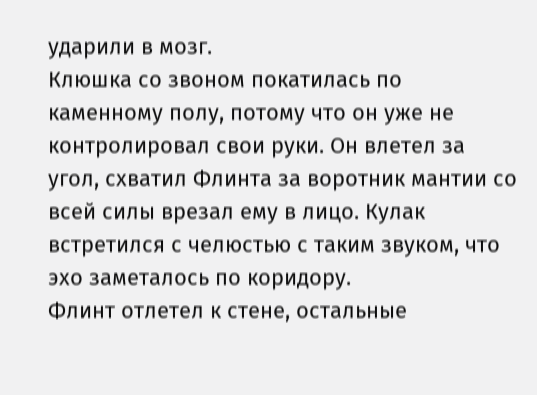ударили в мозг.
Клюшка со звоном покатилась по каменному полу, потому что он уже не контролировал свои руки. Он влетел за угол, схватил Флинта за воротник мантии со всей силы врезал ему в лицо. Кулак встретился с челюстью с таким звуком, что эхо заметалось по коридору.
Флинт отлетел к стене, остальные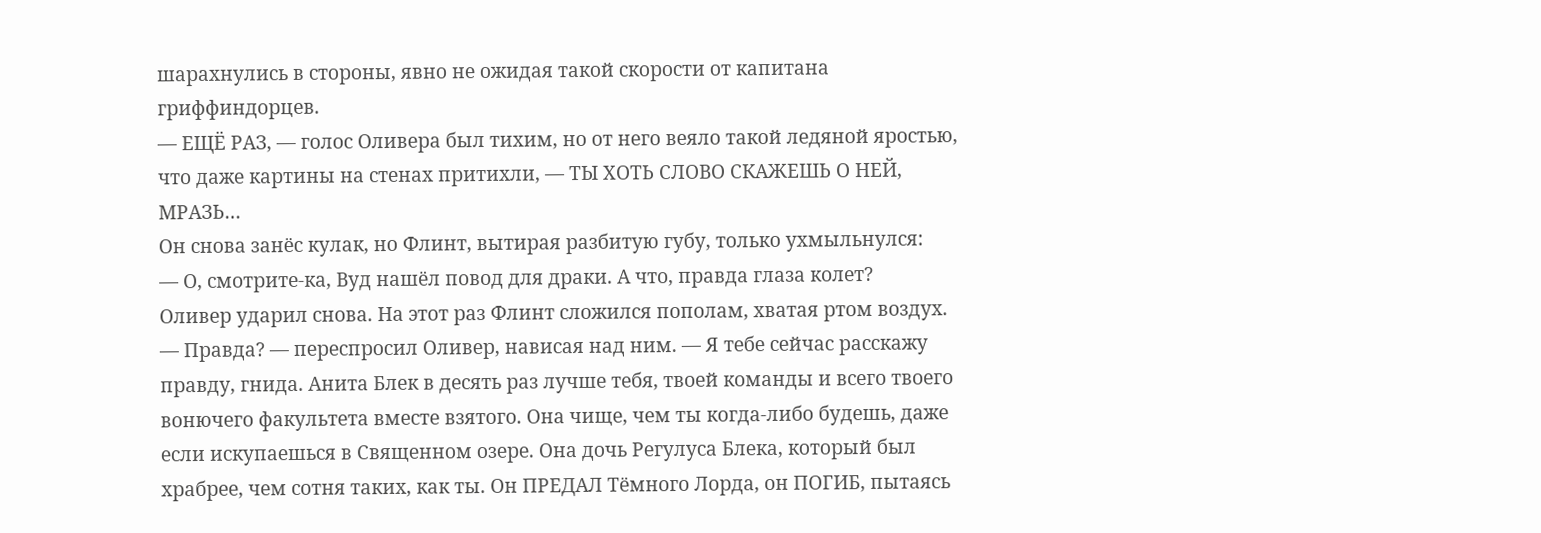шарахнулись в стороны, явно не ожидая такой скорости от капитана гриффиндорцев.
— ЕЩЁ РАЗ, — голос Оливера был тихим, но от него веяло такой ледяной яростью, что даже картины на стенах притихли, — ТЫ ХОТЬ СЛОВО СКАЖЕШЬ О НЕЙ, МРАЗЬ…
Он снова занёс кулак, но Флинт, вытирая разбитую губу, только ухмыльнулся:
— О, смотрите-ка, Вуд нашёл повод для драки. А что, правда глаза колет?
Оливер ударил снова. На этот раз Флинт сложился пополам, хватая ртом воздух.
— Правда? — переспросил Оливер, нависая над ним. — Я тебе сейчас расскажу правду, гнида. Анита Блек в десять раз лучше тебя, твоей команды и всего твоего вонючего факультета вместе взятого. Она чище, чем ты когда-либо будешь, даже если искупаешься в Священном озере. Она дочь Регулуса Блека, который был храбрее, чем сотня таких, как ты. Он ПРЕДАЛ Тёмного Лорда, он ПОГИБ, пытаясь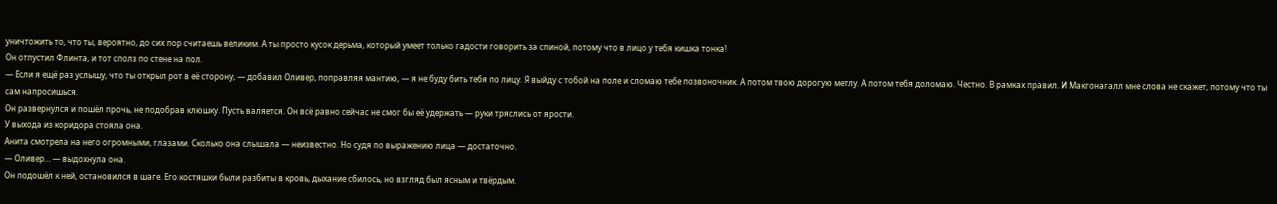уничтожить то, что ты, вероятно, до сих пор считаешь великим. А ты просто кусок дерьма, который умеет только гадости говорить за спиной, потому что в лицо у тебя кишка тонка!
Он отпустил Флинта, и тот сполз по стене на пол.
— Если я ещё раз услышу, что ты открыл рот в её сторону, — добавил Оливер, поправляя мантию, — я не буду бить тебя по лицу. Я выйду с тобой на поле и сломаю тебе позвоночник. А потом твою дорогую метлу. А потом тебя доломаю. Честно. В рамках правил. И Макгонагалл мне слова не скажет, потому что ты сам напросишься.
Он развернулся и пошёл прочь, не подобрав клюшку. Пусть валяется. Он всё равно сейчас не смог бы её удержать — руки тряслись от ярости.
У выхода из коридора стояла она.
Анита смотрела на него огромными, глазами. Сколько она слышала — неизвестно. Но судя по выражению лица — достаточно.
— Оливер… — выдохнула она.
Он подошёл к ней, остановился в шаге. Его костяшки были разбиты в кровь, дыхание сбилось, но взгляд был ясным и твёрдым.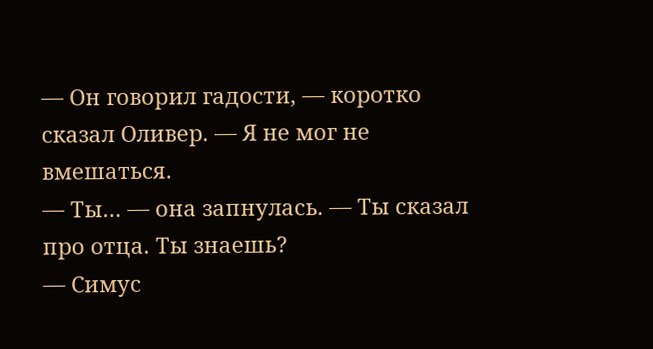— Он говорил гадости, — коротко сказал Оливер. — Я не мог не вмешаться.
— Ты… — она запнулась. — Ты сказал про отца. Ты знаешь?
— Симус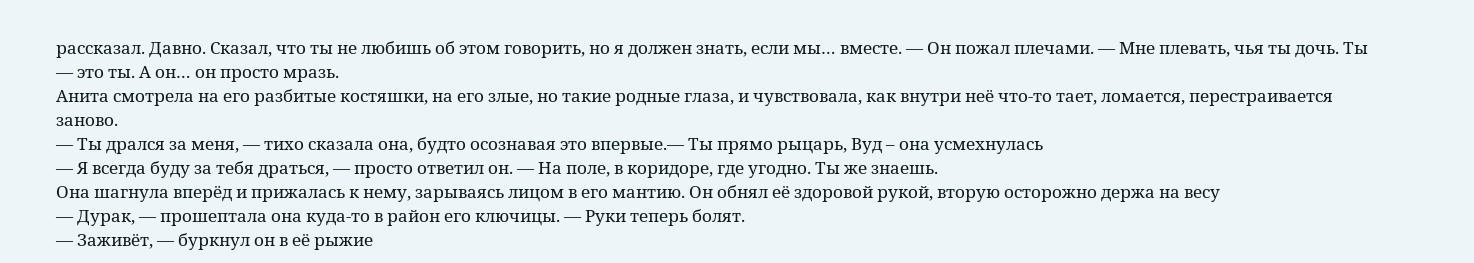рассказал. Давно. Сказал, что ты не любишь об этом говорить, но я должен знать, если мы… вместе. — Он пожал плечами. — Мне плевать, чья ты дочь. Ты — это ты. А он… он просто мразь.
Анита смотрела на его разбитые костяшки, на его злые, но такие родные глаза, и чувствовала, как внутри неё что-то тает, ломается, перестраивается заново.
— Ты дрался за меня, — тихо сказала она, будто осознавая это впервые.— Ты прямо рыцарь, Вуд – она усмехнулась
— Я всегда буду за тебя драться, — просто ответил он. — На поле, в коридоре, где угодно. Ты же знаешь.
Она шагнула вперёд и прижалась к нему, зарываясь лицом в его мантию. Он обнял её здоровой рукой, вторую осторожно держа на весу
— Дурак, — прошептала она куда-то в район его ключицы. — Руки теперь болят.
— Заживёт, — буркнул он в её рыжие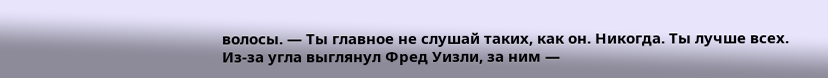волосы. — Ты главное не слушай таких, как он. Никогда. Ты лучше всех.
Из-за угла выглянул Фред Уизли, за ним —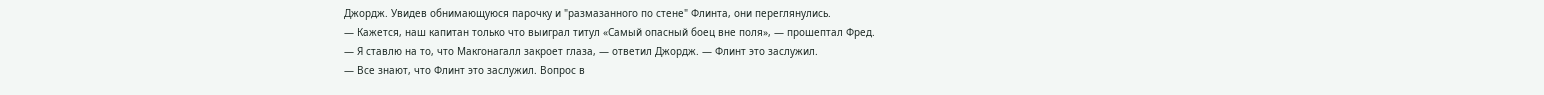Джордж. Увидев обнимающуюся парочку и "размазанного по стене" Флинта, они переглянулись.
— Кажется, наш капитан только что выиграл титул «Самый опасный боец вне поля», — прошептал Фред.
— Я ставлю на то, что Макгонагалл закроет глаза, — ответил Джордж. — Флинт это заслужил.
— Все знают, что Флинт это заслужил. Вопрос в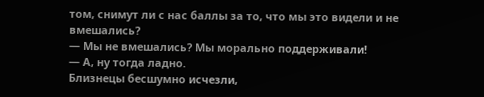том, снимут ли с нас баллы за то, что мы это видели и не вмешались?
— Мы не вмешались? Мы морально поддерживали!
— А, ну тогда ладно.
Близнецы бесшумно исчезли,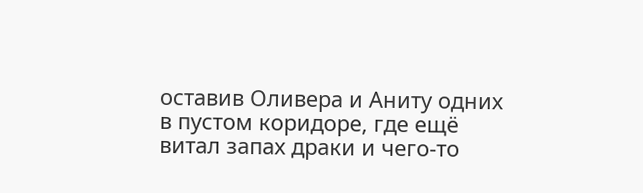оставив Оливера и Аниту одних в пустом коридоре, где ещё витал запах драки и чего-то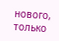нового, только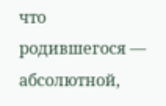что родившегося — абсолютной,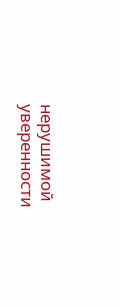нерушимой уверенности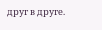друг в друге.